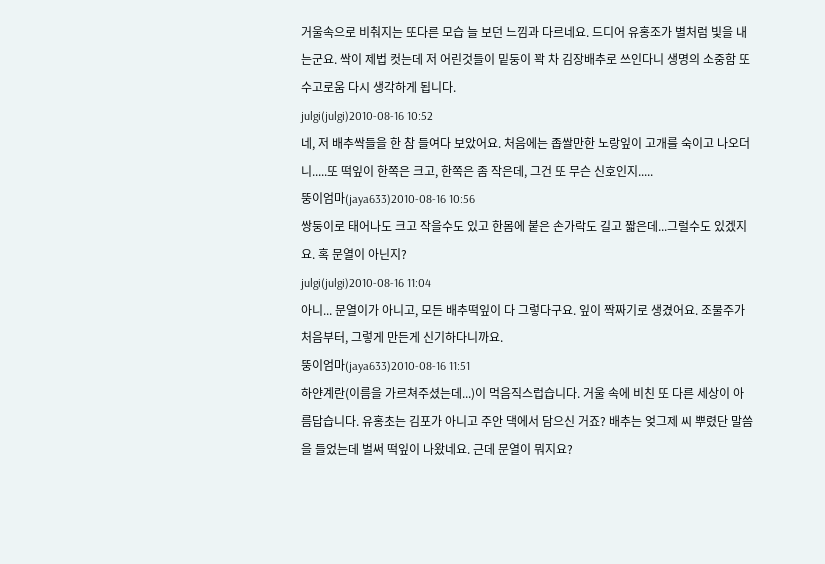거울속으로 비춰지는 또다른 모습 늘 보던 느낌과 다르네요. 드디어 유홍조가 별처럼 빛을 내는군요. 싹이 제법 컷는데 저 어린것들이 밑둥이 꽉 차 김장배추로 쓰인다니 생명의 소중함 또 수고로움 다시 생각하게 됩니다.
julgi(julgi)2010-08-16 10:52
네, 저 배추싹들을 한 참 들여다 보았어요. 처음에는 좁쌀만한 노랑잎이 고개를 숙이고 나오더니.....또 떡잎이 한쪽은 크고, 한쪽은 좀 작은데, 그건 또 무슨 신호인지.....
뚱이엄마(jaya633)2010-08-16 10:56
쌍둥이로 태어나도 크고 작을수도 있고 한몸에 붙은 손가락도 길고 짧은데...그럴수도 있겠지요. 혹 문열이 아닌지?
julgi(julgi)2010-08-16 11:04
아니... 문열이가 아니고, 모든 배추떡잎이 다 그렇다구요. 잎이 짝짜기로 생겼어요. 조물주가 처음부터, 그렇게 만든게 신기하다니까요.
뚱이엄마(jaya633)2010-08-16 11:51
하얀계란(이름을 가르쳐주셨는데...)이 먹음직스럽습니다. 거울 속에 비친 또 다른 세상이 아름답습니다. 유홍초는 김포가 아니고 주안 댁에서 담으신 거죠? 배추는 엊그제 씨 뿌렸단 말씀을 들었는데 벌써 떡잎이 나왔네요. 근데 문열이 뭐지요?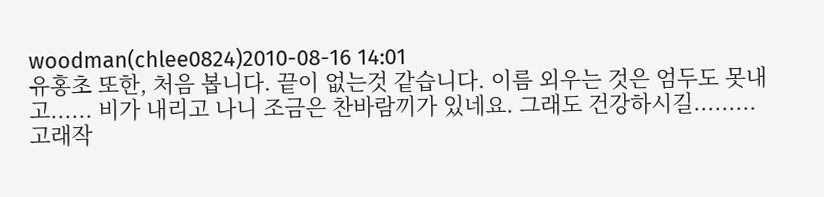woodman(chlee0824)2010-08-16 14:01
유홍초 또한, 처음 봅니다. 끝이 없는것 같습니다. 이름 외우는 것은 엄두도 못내고...... 비가 내리고 나니 조금은 찬바람끼가 있네요. 그래도 건강하시길.........
고래작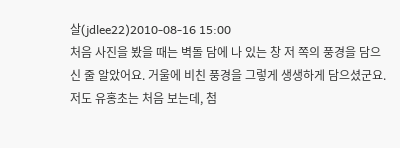살(jdlee22)2010-08-16 15:00
처음 사진을 봤을 때는 벽돌 담에 나 있는 창 저 쪽의 풍경을 담으신 줄 알았어요. 거울에 비친 풍경을 그렇게 생생하게 담으셨군요. 저도 유홍초는 처음 보는데, 첨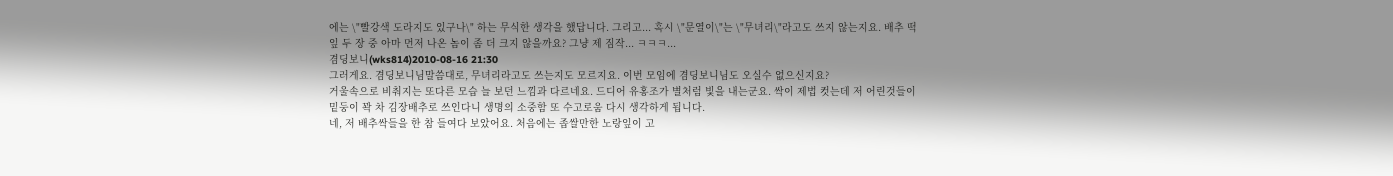에는 \"빨강색 도라지도 있구나\" 하는 무식한 생각을 했답니다. 그리고... 혹시 \"문열이\"는 \"무녀리\"라고도 쓰지 않는지요. 배추 떡잎 두 장 중 아마 먼저 나온 놈이 좀 더 크지 않을까요? 그냥 제 짐작... ㅋㅋㅋ...
겸딩보니(wks814)2010-08-16 21:30
그러게요. 겸딩보니님말씀대로, 무녀리라고도 쓰는지도 모르지요. 이번 모임에 겸딩보니님도 오실수 없으신지요?
거울속으로 비춰지는 또다른 모습 늘 보던 느낌과 다르네요. 드디어 유홍조가 별처럼 빛을 내는군요. 싹이 제법 컷는데 저 어린것들이 밑둥이 꽉 차 김장배추로 쓰인다니 생명의 소중함 또 수고로움 다시 생각하게 됩니다.
네, 저 배추싹들을 한 참 들여다 보았어요. 처음에는 좁쌀만한 노랑잎이 고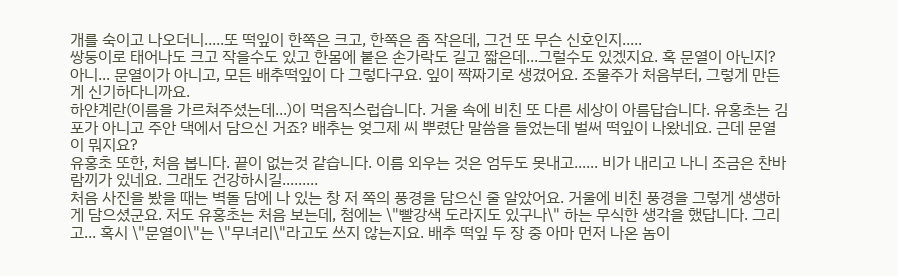개를 숙이고 나오더니.....또 떡잎이 한쪽은 크고, 한쪽은 좀 작은데, 그건 또 무슨 신호인지.....
쌍둥이로 태어나도 크고 작을수도 있고 한몸에 붙은 손가락도 길고 짧은데...그럴수도 있겠지요. 혹 문열이 아닌지?
아니... 문열이가 아니고, 모든 배추떡잎이 다 그렇다구요. 잎이 짝짜기로 생겼어요. 조물주가 처음부터, 그렇게 만든게 신기하다니까요.
하얀계란(이름을 가르쳐주셨는데...)이 먹음직스럽습니다. 거울 속에 비친 또 다른 세상이 아름답습니다. 유홍초는 김포가 아니고 주안 댁에서 담으신 거죠? 배추는 엊그제 씨 뿌렸단 말씀을 들었는데 벌써 떡잎이 나왔네요. 근데 문열이 뭐지요?
유홍초 또한, 처음 봅니다. 끝이 없는것 같습니다. 이름 외우는 것은 엄두도 못내고...... 비가 내리고 나니 조금은 찬바람끼가 있네요. 그래도 건강하시길.........
처음 사진을 봤을 때는 벽돌 담에 나 있는 창 저 쪽의 풍경을 담으신 줄 알았어요. 거울에 비친 풍경을 그렇게 생생하게 담으셨군요. 저도 유홍초는 처음 보는데, 첨에는 \"빨강색 도라지도 있구나\" 하는 무식한 생각을 했답니다. 그리고... 혹시 \"문열이\"는 \"무녀리\"라고도 쓰지 않는지요. 배추 떡잎 두 장 중 아마 먼저 나온 놈이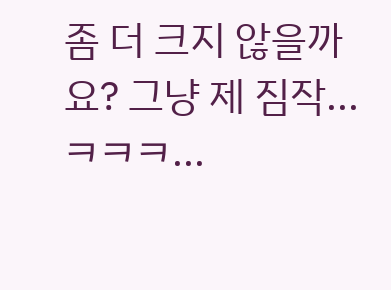좀 더 크지 않을까요? 그냥 제 짐작... ㅋㅋㅋ...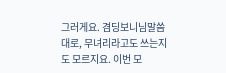그러게요. 겸딩보니님말씀대로, 무녀리라고도 쓰는지도 모르지요. 이번 모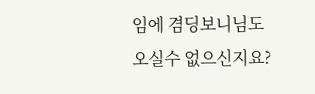임에 겸딩보니님도 오실수 없으신지요?